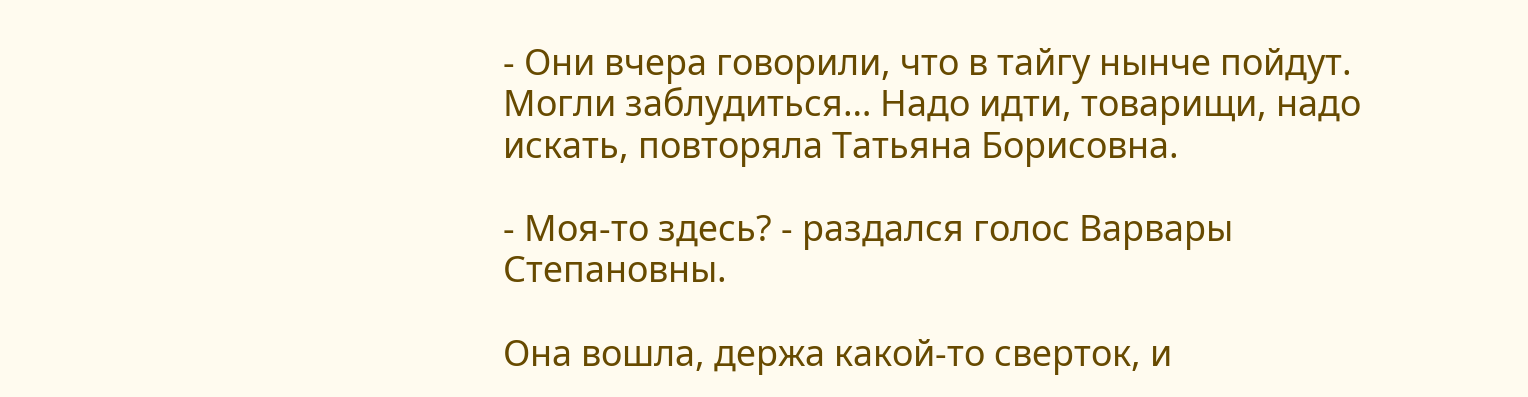- Они вчера говорили, что в тайгу нынче пойдут. Могли заблудиться… Надо идти, товарищи, надо искать, повторяла Татьяна Борисовна.

- Моя-то здесь? - раздался голос Варвары Степановны.

Она вошла, держа какой-то сверток, и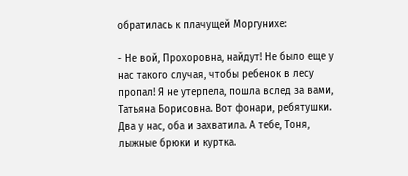обратилась к плачущей Моргунихе:

- Не вой, Прохоровна, найдут! Не было еще у нас такого случая, чтобы ребенок в лесу пропал! Я не утерпела, пошла вслед за вами, Татьяна Борисовна. Вот фонари, ребятушки. Два у нас, оба и захватила. А тебе, Тоня, лыжные брюки и куртка.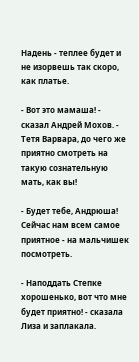Надень - теплее будет и не изорвешь так скоро, как платье.

- Вот это мамаша! - сказал Андрей Мохов. - Тетя Варвара, до чего же приятно смотреть на такую сознательную мать, как вы!

- Будет тебе, Андрюша! Сейчас нам всем самое приятное - на мальчишек посмотреть.

- Наподдать Степке хорошенько, вот что мне будет приятно! - сказала Лиза и заплакала.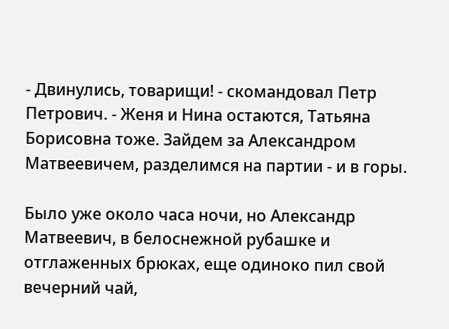- Двинулись, товарищи! - скомандовал Петр Петрович. - Женя и Нина остаются, Татьяна Борисовна тоже. Зайдем за Александром Матвеевичем, разделимся на партии - и в горы.

Было уже около часа ночи, но Александр Матвеевич, в белоснежной рубашке и отглаженных брюках, еще одиноко пил свой вечерний чай,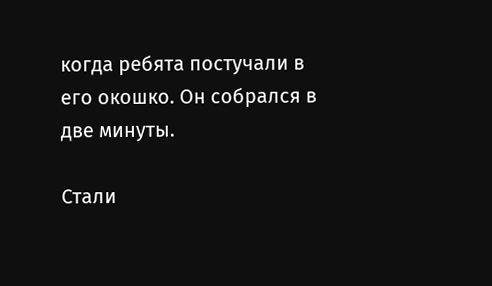когда ребята постучали в его окошко. Он собрался в две минуты.

Стали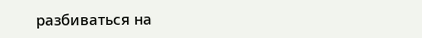разбиваться на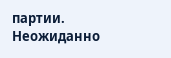партии. Неожиданно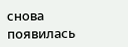снова появилась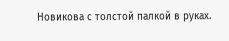Новикова с толстой палкой в руках.